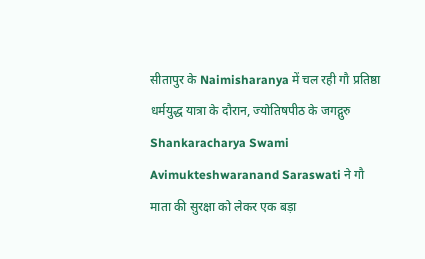सीतापुर के Naimisharanya में चल रही गौ प्रतिष्ठा धर्मयुद्ध यात्रा के दौरान, ज्योतिषपीठ के जगद्गुरु Shankaracharya Swami Avimukteshwaranand Saraswati ने गौ माता की सुरक्षा को लेकर एक बड़ा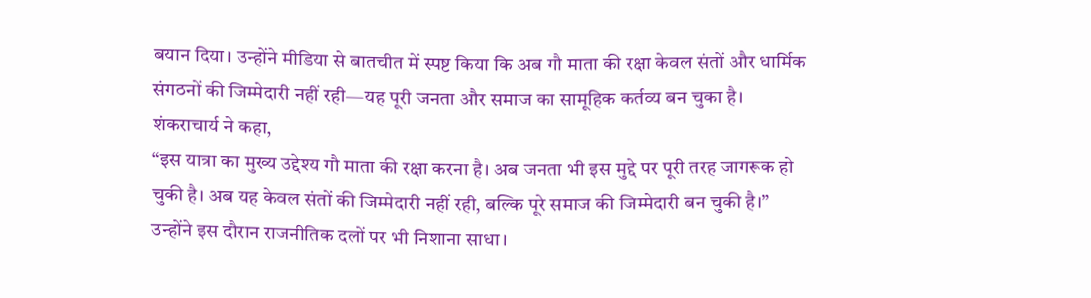बयान दिया। उन्होंने मीडिया से बातचीत में स्पष्ट किया कि अब गौ माता की रक्षा केवल संतों और धार्मिक संगठनों की जिम्मेदारी नहीं रही—यह पूरी जनता और समाज का सामूहिक कर्तव्य बन चुका है।
शंकराचार्य ने कहा,
“इस यात्रा का मुख्य उद्देश्य गौ माता की रक्षा करना है। अब जनता भी इस मुद्दे पर पूरी तरह जागरूक हो चुकी है। अब यह केवल संतों की जिम्मेदारी नहीं रही, बल्कि पूरे समाज की जिम्मेदारी बन चुकी है।”
उन्होंने इस दौरान राजनीतिक दलों पर भी निशाना साधा।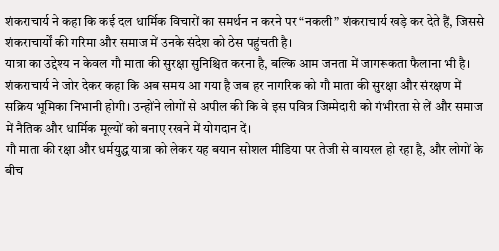शंकराचार्य ने कहा कि कई दल धार्मिक विचारों का समर्थन न करने पर “नकली” शंकराचार्य खड़े कर देते हैं, जिससे शंकराचार्यों की गरिमा और समाज में उनके संदेश को ठेस पहुंचती है।
यात्रा का उद्देश्य न केवल गौ माता की सुरक्षा सुनिश्चित करना है, बल्कि आम जनता में जागरूकता फैलाना भी है। शंकराचार्य ने जोर देकर कहा कि अब समय आ गया है जब हर नागरिक को गौ माता की सुरक्षा और संरक्षण में सक्रिय भूमिका निभानी होगी। उन्होंने लोगों से अपील की कि वे इस पवित्र जिम्मेदारी को गंभीरता से लें और समाज में नैतिक और धार्मिक मूल्यों को बनाए रखने में योगदान दें।
गौ माता की रक्षा और धर्मयुद्ध यात्रा को लेकर यह बयान सोशल मीडिया पर तेजी से वायरल हो रहा है, और लोगों के बीच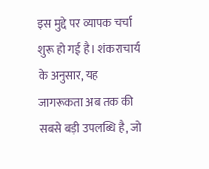इस मुद्दे पर व्यापक चर्चा शुरू हो गई है। शंकराचार्य के अनुसार, यह जागरूकता अब तक की सबसे बड़ी उपलब्धि है, जो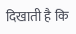दिखाती है कि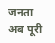जनता अब पूरी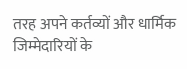तरह अपने कर्तव्यों और धार्मिक जिम्मेदारियों के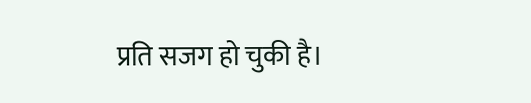प्रति सजग हो चुकी है।